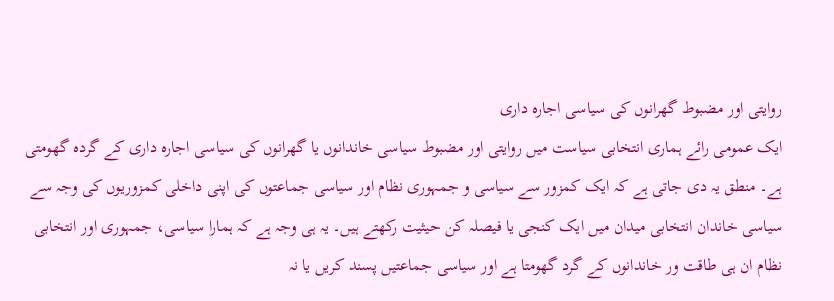روایتی اور مضبوط گھرانوں کی سیاسی اجارہ داری
ایک عمومی رائے ہماری انتخابی سیاست میں روایتی اور مضبوط سیاسی خاندانوں یا گھرانوں کی سیاسی اجارہ داری کے گردہ گھومتی ہے۔ منطق یہ دی جاتی ہے کہ ایک کمزور سے سیاسی و جمہوری نظام اور سیاسی جماعتوں کی اپنی داخلی کمزوریوں کی وجہ سے سیاسی خاندان انتخابی میدان میں ایک کنجی یا فیصلہ کن حیثیت رکھتے ہیں۔ یہ ہی وجہ ہے کہ ہمارا سیاسی، جمہوری اور انتخابی نظام ان ہی طاقت ور خاندانوں کے گرد گھومتا ہے اور سیاسی جماعتیں پسند کریں یا نہ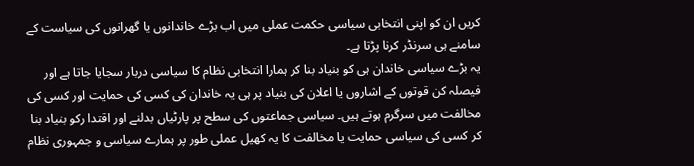کریں ان کو اپنی انتخابی سیاسی حکمت عملی میں اب بڑے خاندانوں یا گھرانوں کی سیاست کے سامنے ہی سرنڈر کرنا پڑتا ہے۔
یہ بڑے سیاسی خاندان ہی کو بنیاد بنا کر ہمارا انتخابی نظام کا سیاسی دربار سجایا جاتا ہے اور فیصلہ کن قوتوں کے اشاروں یا اعلان کی بنیاد پر ہی یہ خاندان کی کسی کی حمایت اور کسی کی مخالفت میں سرگرم ہوتے ہیں۔ سیاسی جماعتوں کی سطح پر پارٹیاں بدلنے اور اقتدا رکو بنیاد بنا کر کسی کی سیاسی حمایت یا مخالفت کا یہ کھیل عملی طور پر ہمارے سیاسی و جمہوری نظام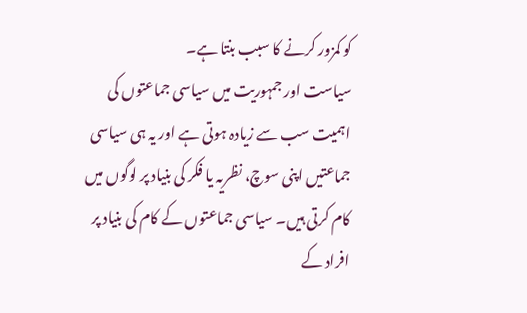کو کمزور کرنے کا سبب بنتا ہے۔
سیاست اور جمہوریت میں سیاسی جماعتوں کی اہمیت سب سے زیادہ ہوتی ہے اور یہ ہی سیاسی جماعتیں اپنی سوچ، نظریہ یا فکر کی بنیاد پر لوگوں میں کام کرتی ہیں۔ سیاسی جماعتوں کے کام کی بنیاد پر افراد کے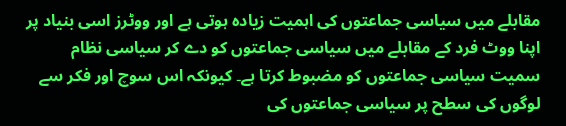مقابلے میں سیاسی جماعتوں کی اہمیت زیادہ ہوتی ہے اور ووٹرز اسی بنیاد پر اپنا ووٹ فرد کے مقابلے میں سیاسی جماعتوں کو دے کر سیاسی نظام سمیت سیاسی جماعتوں کو مضبوط کرتا ہے۔ کیونکہ اس سوچ اور فکر سے لوگوں کی سطح پر سیاسی جماعتوں کی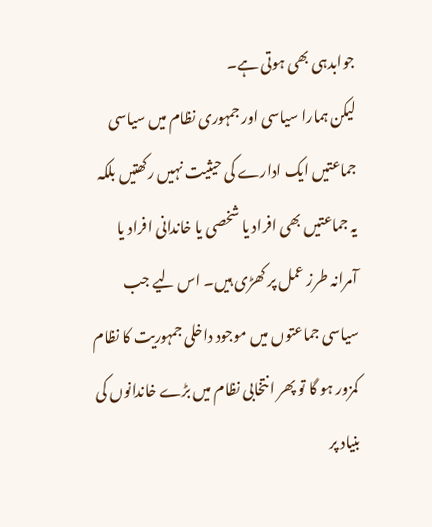جوابدہی بھی ہوتی ہے۔
لیکن ہمارا سیاسی اور جمہوری نظام میں سیاسی جماعتیں ایک ادارے کی حیثیت نہیں رکھتیں بلکہ یہ جماعتیں بھی افراد یا شخصی یا خاندانی افراد یا آمرانہ طرز عمل پر کھڑی ہیں۔ اس لیے جب سیاسی جماعتوں میں موجود داخلی جمہوریت کا نظام کمزور ہو گا تو پھر انتخابی نظام میں بڑے خاندانوں کی بنیاد پر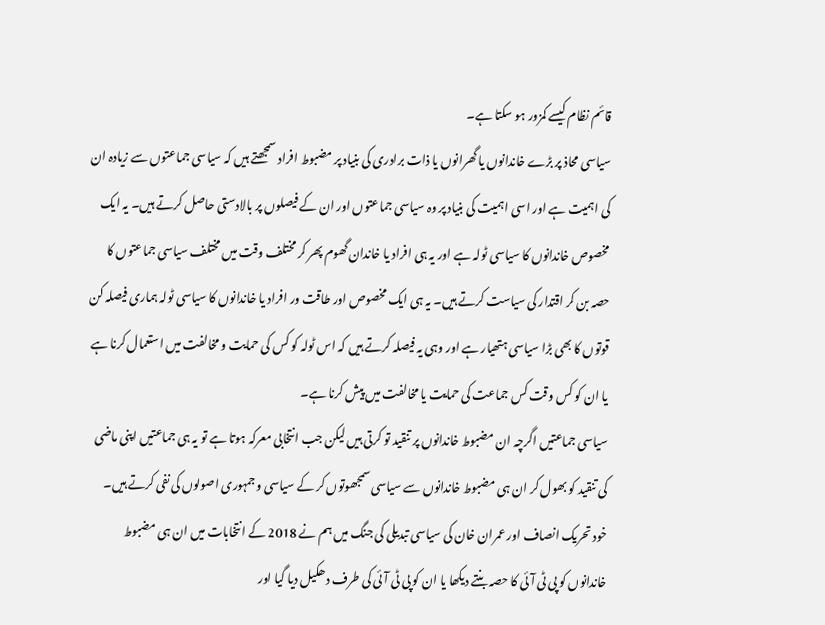قائم نظام کیسے کمزور ہو سکتا ہے۔
سیاسی محاذ پر بڑے خاندانوں یا گھرانوں یا ذات برادری کی بنیاد پر مضبوط افراد سمجھتے ہیں کہ سیاسی جماعتوں سے زیادہ ان کی اہمیت ہے اور اسی اہمیت کی بنیاد پر وہ سیاسی جماعتوں اور ان کے فیصلوں پر بالادستی حاصل کرتے ہیں۔ یہ ایک مخصوص خاندانوں کا سیاسی ٹولہ ہے اور یہ ہی افراد یا خاندان گھوم پھر کر مختلف وقت میں مختلف سیاسی جماعتوں کا حصہ بن کر اقتدار کی سیاست کرتے ہیں۔ یہ ہی ایک مخصوص اور طاقت ور افراد یا خاندانوں کا سیاسی ٹولہ ہماری فیصلہ کن قوتوں کا بھی بڑا سیاسی ہتھیار ہے اور وہی یہ فیصلہ کرتے ہیں کہ اس ٹولہ کو کس کی حمایت و مخالفت میں استعمال کرنا ہے یا ان کو کس وقت کس جماعت کی حمایت یا مخالفت میں پیش کرنا ہے۔
سیاسی جماعتیں اگرچہ ان مضبوط خاندانوں پر تنقید تو کرتی ہیں لیکن جب انتخابی معرکہ ہوتا ہے تو یہ ہی جماعتیں اپنی ماضی کی تنقید کو بھول کر ان ہی مضبوط خاندانوں سے سیاسی سمجھوتوں کر کے سیاسی و جمہوری اصولوں کی نفی کرتے ہیں۔ خود تحریک انصاف اور عمران خان کی سیاسی تبدیلی کی جنگ میں ہم نے 2018 کے انتخابات میں ان ہی مضبوط خاندانوں کو پی ٹی آئی کا حصہ بنتے دیکھا یا ان کو پی ٹی آئی کی طرف دھکیل دیا گیا اور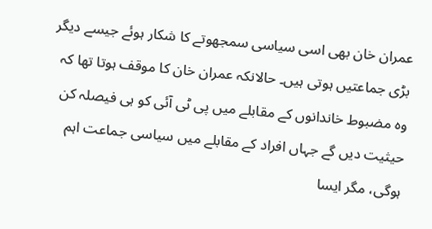عمران خان بھی اسی سیاسی سمجھوتے کا شکار ہوئے جیسے دیگر بڑی جماعتیں ہوتی ہیں۔ حالانکہ عمران خان کا موقف ہوتا تھا کہ وہ مضبوط خاندانوں کے مقابلے میں پی ٹی آئی کو ہی فیصلہ کن حیثیت دیں گے جہاں افراد کے مقابلے میں سیاسی جماعت اہم ہوگی، مگر ایسا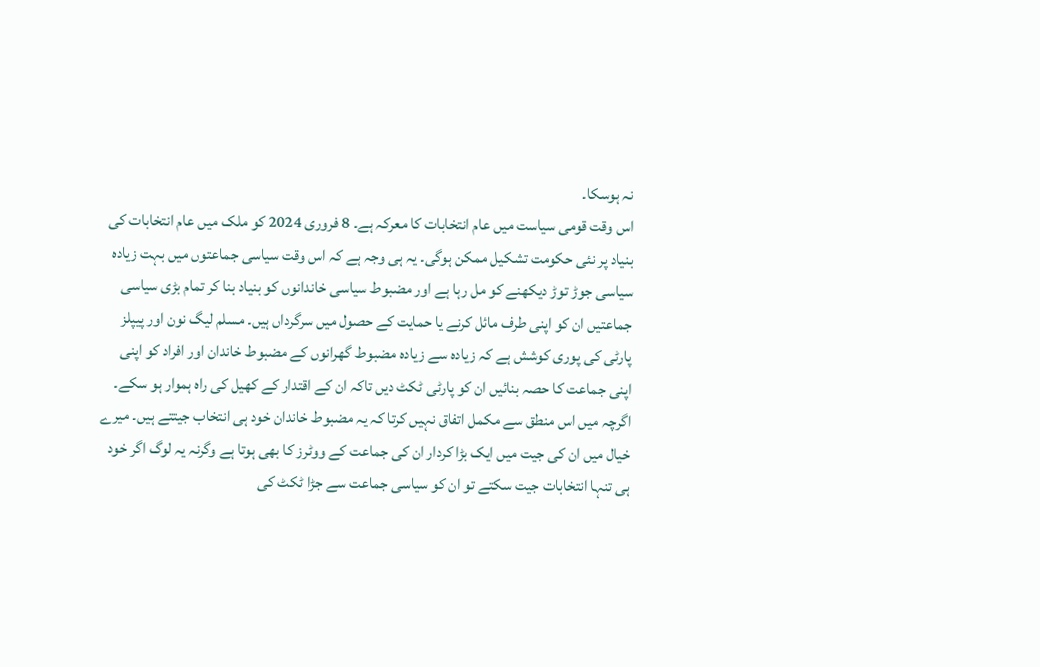نہ ہوسکا۔
اس وقت قومی سیاست میں عام انتخابات کا معرکہ ہے۔ 8 فروری 2024 کو ملک میں عام انتخابات کی بنیاد پر نئی حکومت تشکیل ممکن ہوگی۔ یہ ہی وجہ ہے کہ اس وقت سیاسی جماعتوں میں بہت زیادہ سیاسی جوڑ توڑ دیکھنے کو مل رہا ہے اور مضبوط سیاسی خاندانوں کو بنیاد بنا کر تمام بڑی سیاسی جماعتیں ان کو اپنی طرف مائل کرنے یا حمایت کے حصول میں سرگرداں ہیں۔ مسلم لیگ نون اور پیپلز پارٹی کی پوری کوشش ہے کہ زیادہ سے زیادہ مضبوط گھرانوں کے مضبوط خاندان اور افراد کو اپنی اپنی جماعت کا حصہ بنائیں ان کو پارٹی ٹکٹ دیں تاکہ ان کے اقتدار کے کھیل کی راہ ہموار ہو سکے۔
اگرچہ میں اس منطق سے مکمل اتفاق نہیں کرتا کہ یہ مضبوط خاندان خود ہی انتخاب جیتتے ہیں۔ میرے خیال میں ان کی جیت میں ایک بڑا کردار ان کی جماعت کے ووٹرز کا بھی ہوتا ہے وگرنہ یہ لوگ اگر خود ہی تنہا انتخابات جیت سکتے تو ان کو سیاسی جماعت سے جڑا ٹکٹ کی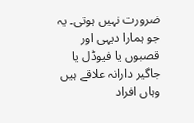ضرورت نہیں ہوتی۔ یہ جو ہمارا دیہی اور قصبوں یا فیوڈل یا جاگیر دارانہ علاقے ہیں وہاں افراد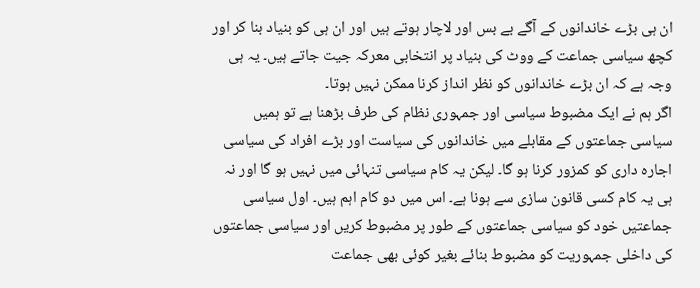ان ہی بڑے خاندانوں کے آگے بے بس اور لاچار ہوتے ہیں اور ان ہی کو بنیاد بنا کر اور کچھ سیاسی جماعت کے ووٹ کی بنیاد پر انتخابی معرکہ جیت جاتے ہیں۔ یہ ہی وجہ ہے کہ ان بڑے خاندانوں کو نظر انداز کرنا ممکن نہیں ہوتا۔
اگر ہم نے ایک مضبوط سیاسی اور جمہوری نظام کی طرف بڑھنا ہے تو ہمیں سیاسی جماعتوں کے مقابلے میں خاندانوں کی سیاست اور بڑے افراد کی سیاسی اجارہ داری کو کمزور کرنا ہو گا۔ لیکن یہ کام سیاسی تنہائی میں نہیں ہو گا اور نہ ہی یہ کام کسی قانون سازی سے ہونا ہے۔ اس میں دو کام اہم ہیں۔ اول سیاسی جماعتیں خود کو سیاسی جماعتوں کے طور پر مضبوط کریں اور سیاسی جماعتوں کی داخلی جمہوریت کو مضبوط بنائے بغیر کوئی بھی جماعت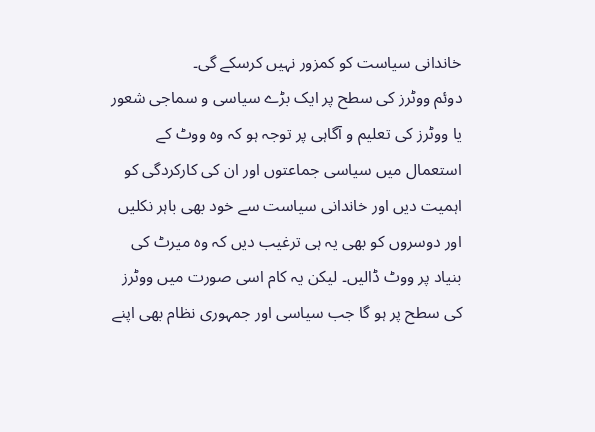خاندانی سیاست کو کمزور نہیں کرسکے گی۔
دوئم ووٹرز کی سطح پر ایک بڑے سیاسی و سماجی شعور یا ووٹرز کی تعلیم و آگاہی پر توجہ ہو کہ وہ ووٹ کے استعمال میں سیاسی جماعتوں اور ان کی کارکردگی کو اہمیت دیں اور خاندانی سیاست سے خود بھی باہر نکلیں اور دوسروں کو بھی یہ ہی ترغیب دیں کہ وہ میرٹ کی بنیاد پر ووٹ ڈالیں۔ لیکن یہ کام اسی صورت میں ووٹرز کی سطح پر ہو گا جب سیاسی اور جمہوری نظام بھی اپنے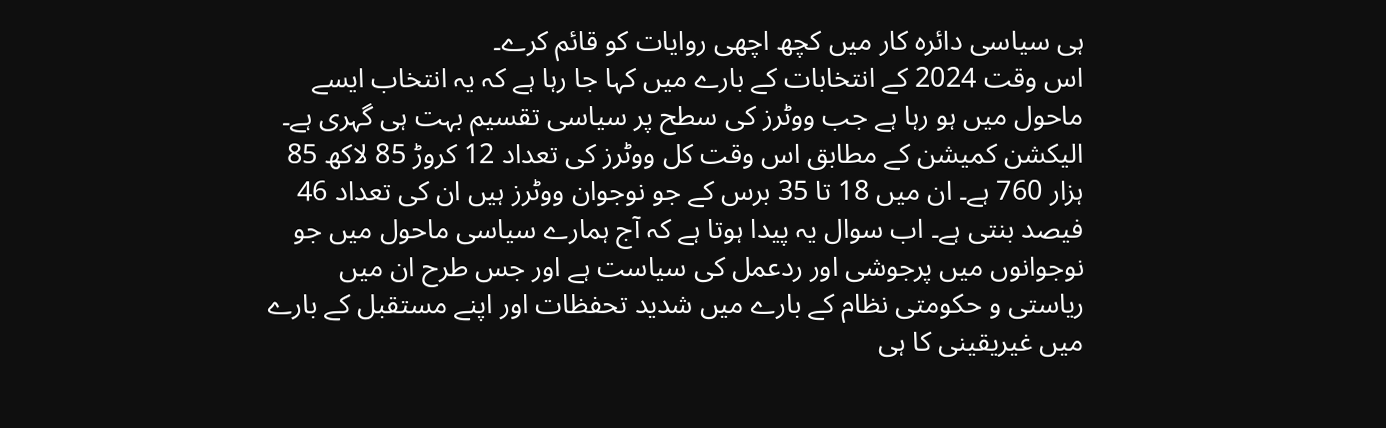ہی سیاسی دائرہ کار میں کچھ اچھی روایات کو قائم کرے۔
اس وقت 2024 کے انتخابات کے بارے میں کہا جا رہا ہے کہ یہ انتخاب ایسے ماحول میں ہو رہا ہے جب ووٹرز کی سطح پر سیاسی تقسیم بہت ہی گہری ہے۔ الیکشن کمیشن کے مطابق اس وقت کل ووٹرز کی تعداد 12 کروڑ 85 لاکھ 85 ہزار 760 ہے۔ ان میں 18 تا 35 برس کے جو نوجوان ووٹرز ہیں ان کی تعداد 46 فیصد بنتی ہے۔ اب سوال یہ پیدا ہوتا ہے کہ آج ہمارے سیاسی ماحول میں جو نوجوانوں میں پرجوشی اور ردعمل کی سیاست ہے اور جس طرح ان میں ریاستی و حکومتی نظام کے بارے میں شدید تحفظات اور اپنے مستقبل کے بارے میں غیریقینی کا ہی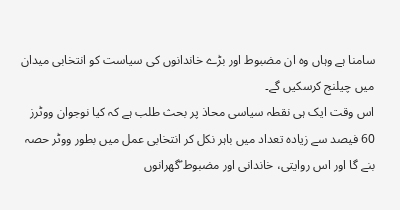سامنا ہے وہاں وہ ان مضبوط اور بڑے خاندانوں کی سیاست کو انتخابی میدان میں چیلنج کرسکیں گے۔
اس وقت ایک ہی نقطہ سیاسی محاذ پر بحث طلب ہے کہ کیا نوجوان ووٹرز 60 فیصد سے زیادہ تعداد میں باہر نکل کر انتخابی عمل میں بطور ووٹر حصہ بنے گا اور اس روایتی، خاندانی اور مضبوط ؑگھرانوں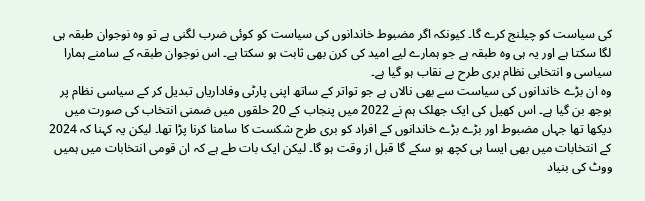کی سیاست کو چیلنج کرے گا۔ کیونکہ اگر مضبوط خاندانوں کی سیاست کو کوئی ضرب لگنی ہے تو وہ نوجوان طبقہ ہی لگا سکتا ہے اور یہ ہی وہ طبقہ ہے جو ہمارے لیے امید کی کرن بھی ثابت ہو سکتا ہے۔ اس نوجوان طبقہ کے سامنے ہمارا سیاسی و انتخابی نظام بری طرح بے نقاب ہو گیا ہے۔
وہ ان بڑے خاندانوں کی سیاست سے بھی نالاں ہے جو تواتر کے ساتھ اپنی پارٹی وفاداریاں تبدیل کر کے سیاسی نظام پر بوجھ بن گیا ہے۔ اس کھیل کی ایک جھلک ہم نے 2022 میں پنجاب کے 20 حلقوں میں ضمنی انتخاب کی صورت میں دیکھا تھا جہاں مضبوط اور بڑے بڑے خاندانوں کے افراد کو بری طرح شکست کا سامنا کرنا پڑا تھا۔ لیکن یہ کہنا کہ 2024 کے انتخابات میں بھی ایسا ہی کچھ ہو سکے گا قبل از وقت ہو گا۔ لیکن ایک بات طے ہے کہ ان قومی انتخابات میں ہمیں ووٹ کی بنیاد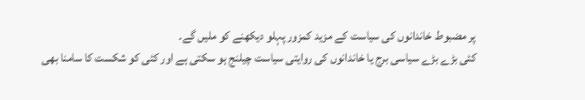پر مضبوط خاندانوں کی سیاست کے مزید کمزور پہلو دیکھنے کو ملیں گے۔
کئی بڑے بڑے سیاسی برج یا خاندانوں کی روایتی سیاست چیلنج ہو سکتی ہے اور کئی کو شکست کا سامنا بھی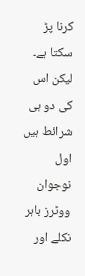کرنا پڑ سکتا ہے۔ لیکن اس کی دو ہی شرائط ہیں اول نوجوان ووٹرز باہر نکلے اور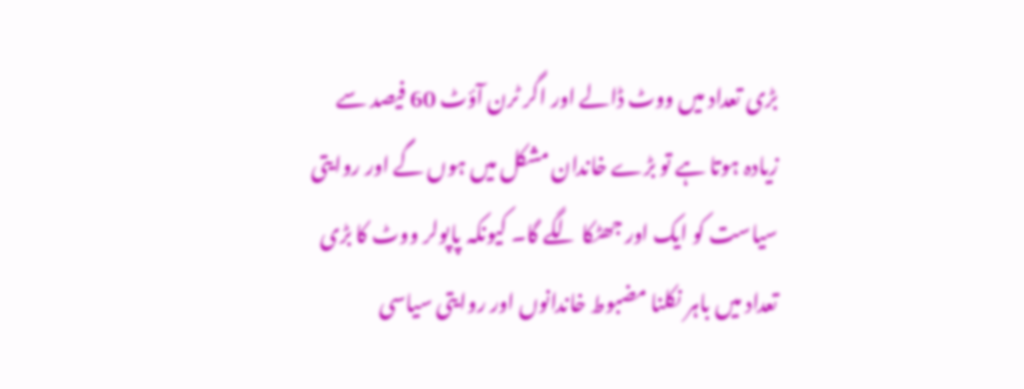بڑی تعداد میں ووٹ ڈالے اور اگر ٹرن آؤٹ 60 فیصد سے زیادہ ہوتا ہے تو بڑے خاندان مشکل میں ہوں گے اور روایتی سیاست کو ایک اور جھٹکا لگے گا۔ کیونکہ پاپولر ووٹ کا بڑی تعداد میں باہر نکلنا مضبوط خاندانوں اور روایتی سیاسی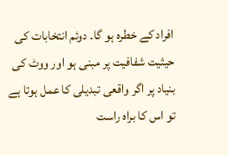افراد کے خطرہ ہو گا۔ دوئم انتخابات کی حیثیت شفافیت پر مبنی ہو اور ووٹ کی بنیاد پر اگر واقعی تبدیلی کا عمل ہوتا ہے تو اس کا براہ راست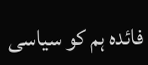فائدہ ہم کو سیاسی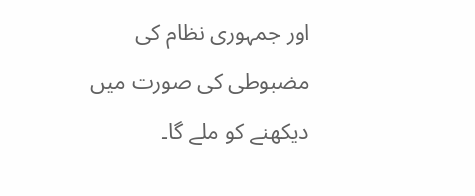اور جمہوری نظام کی مضبوطی کی صورت میں دیکھنے کو ملے گا۔